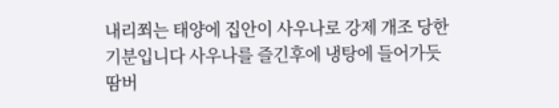내리쬐는 태양에 집안이 사우나로 강제 개조 당한 기분입니다 사우나를 즐긴후에 냉탕에 들어가듯 땀버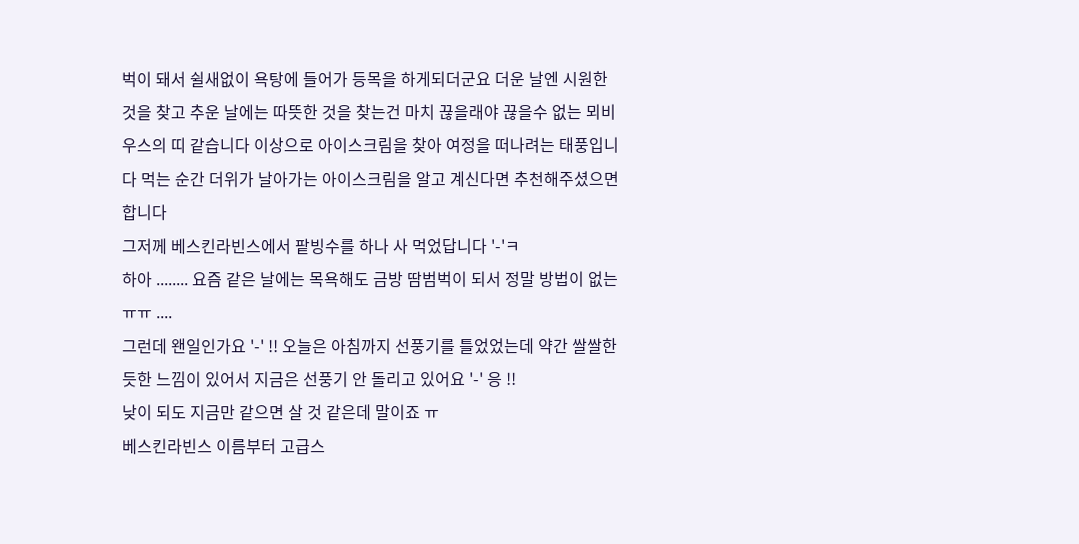벅이 돼서 쉴새없이 욕탕에 들어가 등목을 하게되더군요 더운 날엔 시원한 것을 찾고 추운 날에는 따뜻한 것을 찾는건 마치 끊을래야 끊을수 없는 뫼비우스의 띠 같습니다 이상으로 아이스크림을 찾아 여정을 떠나려는 태풍입니다 먹는 순간 더위가 날아가는 아이스크림을 알고 계신다면 추천해주셨으면 합니다
그저께 베스킨라빈스에서 팥빙수를 하나 사 먹었답니다 '-'ㅋ
하아 ........ 요즘 같은 날에는 목욕해도 금방 땀범벅이 되서 정말 방법이 없는 ㅠㅠ ....
그런데 왠일인가요 '-' !! 오늘은 아침까지 선풍기를 틀었었는데 약간 쌀쌀한 듯한 느낌이 있어서 지금은 선풍기 안 돌리고 있어요 '-' 응 !!
낮이 되도 지금만 같으면 살 것 같은데 말이죠 ㅠ
베스킨라빈스 이름부터 고급스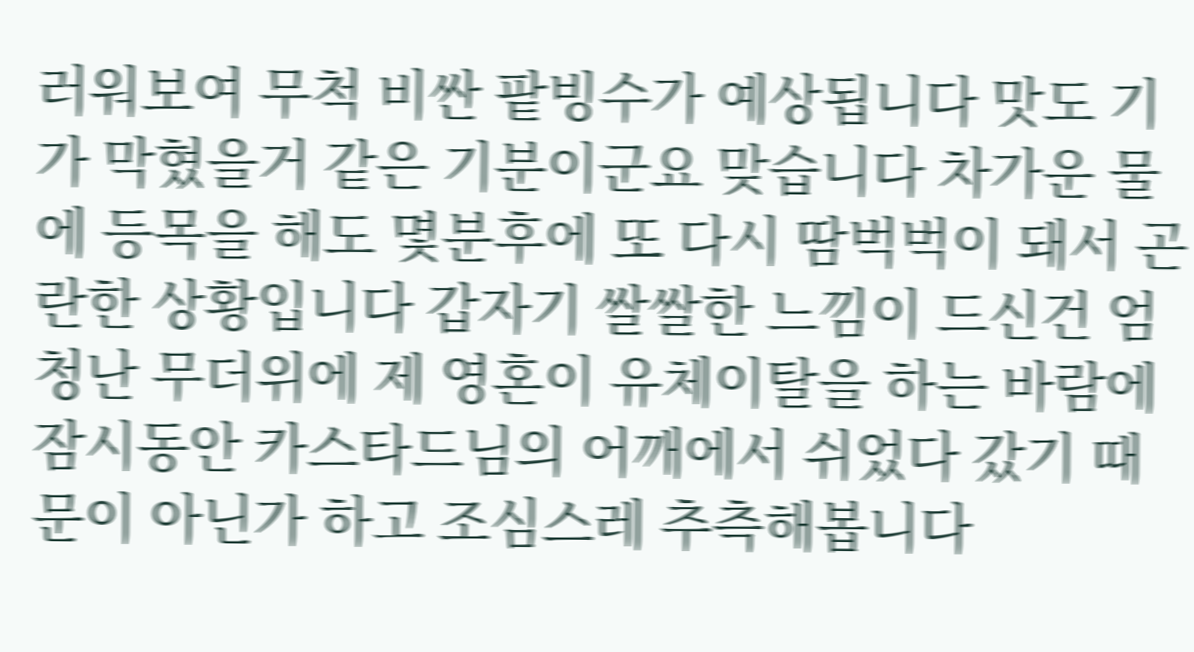러워보여 무척 비싼 팥빙수가 예상됩니다 맛도 기가 막혔을거 같은 기분이군요 맞습니다 차가운 물에 등목을 해도 몇분후에 또 다시 땀벅벅이 돼서 곤란한 상황입니다 갑자기 쌀쌀한 느낌이 드신건 엄청난 무더위에 제 영혼이 유체이탈을 하는 바람에 잠시동안 카스타드님의 어깨에서 쉬었다 갔기 때문이 아닌가 하고 조심스레 추측해봅니다